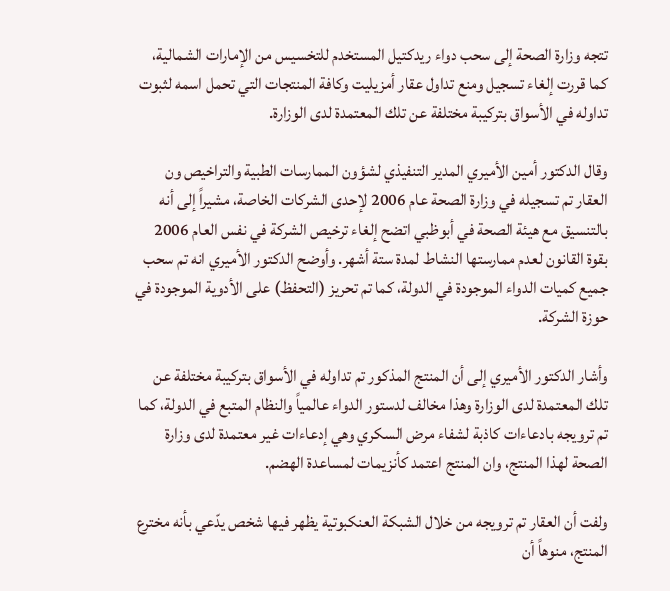تتجه وزارة الصحة إلى سحب دواء ريدكتيل المستخدم للتخسيس من الإمارات الشمالية، كما قررت إلغاء تسجيل ومنع تداول عقار أمزيليت وكافة المنتجات التي تحمل اسمه لثبوت تداوله في الأسواق بتركيبة مختلفة عن تلك المعتمدة لدى الوزارة.

وقال الدكتور أمين الأميري المدير التنفيذي لشؤون الممارسات الطبية والتراخيص ون العقار تم تسجيله في وزارة الصحة عام 2006 لإحدى الشركات الخاصة، مشيراً إلى أنه بالتنسيق مع هيئة الصحة في أبوظبي اتضح إلغاء ترخيص الشركة في نفس العام 2006 بقوة القانون لعدم ممارستها النشاط لمدة ستة أشهر. وأوضح الدكتور الأميري انه تم سحب جميع كميات الدواء الموجودة في الدولة، كما تم تحريز (التحفظ) على الأدوية الموجودة في حوزة الشركة.

وأشار الدكتور الأميري إلى أن المنتج المذكور تم تداوله في الأسواق بتركيبة مختلفة عن تلك المعتمدة لدى الوزارة وهذا مخالف لدستور الدواء عالمياً والنظام المتبع في الدولة، كما تم ترويجه بادعاءات كاذبة لشفاء مرض السكري وهي إدعاءات غير معتمدة لدى وزارة الصحة لهذا المنتج، وان المنتج اعتمد كأنزيمات لمساعدة الهضم.

ولفت أن العقار تم ترويجه من خلال الشبكة العنكبوتية يظهر فيها شخص يدّعي بأنه مخترع المنتج، منوهاً أن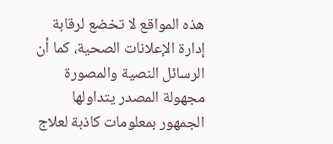هذه المواقع لا تخضع لرقابة إدارة الإعلانات الصحية، كما أن الرسائل النصية والمصورة مجهولة المصدر يتداولها الجمهور بمعلومات كاذبة لعلاج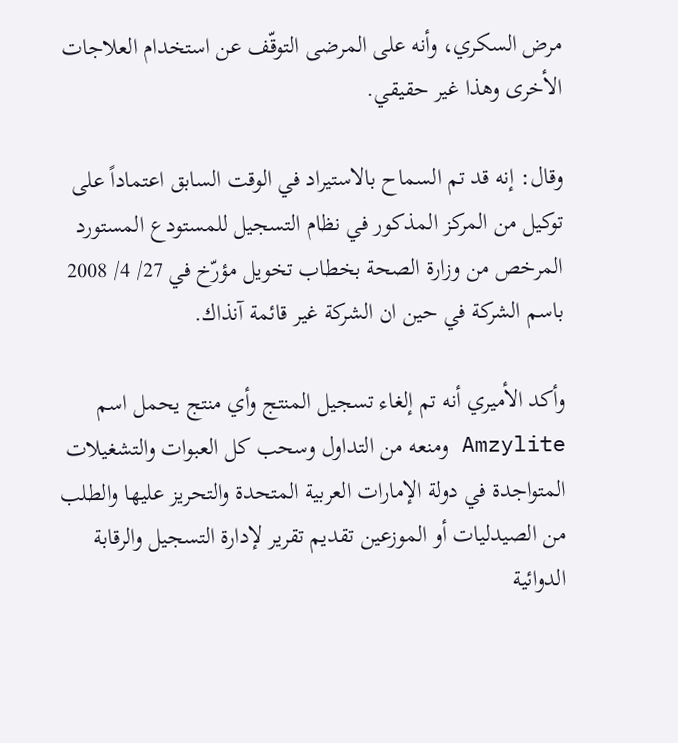مرض السكري، وأنه على المرضى التوقّف عن استخدام العلاجات الأخرى وهذا غير حقيقي.

وقال: إنه قد تم السماح بالاستيراد في الوقت السابق اعتماداً على توكيل من المركز المذكور في نظام التسجيل للمستودع المستورد المرخص من وزارة الصحة بخطاب تخويل مؤرّخ في 27/ 4/ 2008 باسم الشركة في حين ان الشركة غير قائمة آنذاك.

وأكد الأميري أنه تم إلغاء تسجيل المنتج وأي منتج يحمل اسم Amzylite ومنعه من التداول وسحب كل العبوات والتشغيلات المتواجدة في دولة الإمارات العربية المتحدة والتحريز عليها والطلب من الصيدليات أو الموزعين تقديم تقرير لإدارة التسجيل والرقابة الدوائية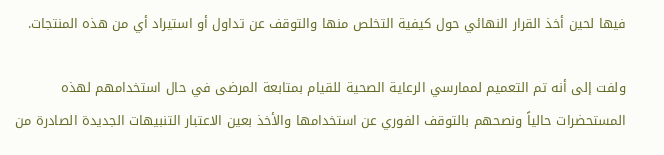فيها لحين أخذ القرار النهائي حول كيفية التخلص منها والتوقف عن تداول أو استيراد أي من هذه المنتجات.

ولفت إلى أنه تم التعميم لممارسي الرعاية الصحية للقيام بمتابعة المرضى في حال استخدامهم لهذه المستحضرات حالياً ونصحهم بالتوقف الفوري عن استخدامها والأخذ بعين الاعتبار التنبيهات الجديدة الصادرة من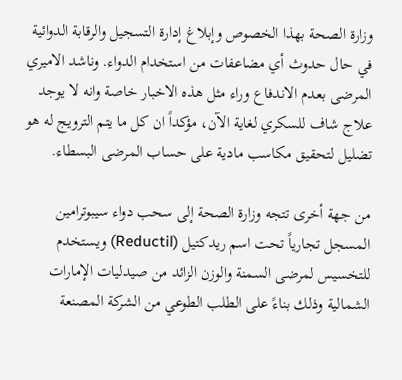وزارة الصحة بهذا الخصوص وإبلاغ إدارة التسجيل والرقابة الدوائية في حال حدوث أي مضاعفات من استخدام الدواء. وناشد الاميري المرضى بعدم الاندفاع وراء مثل هذه الاخبار خاصة وانه لا يوجد علاج شاف للسكري لغاية الآن، مؤكداً ان كل ما يتم الترويج له هو تضليل لتحقيق مكاسب مادية على حساب المرضى البسطاء.

من جهة أخرى تتجه وزارة الصحة إلى سحب دواء سيبوترامين المسجل تجارياً تحت اسم ريدكتيل (Reductil) ويستخدم للتخسيس لمرضى السمنة والوزن الزائد من صيدليات الإمارات الشمالية وذلك بناءً على الطلب الطوعي من الشركة المصنعة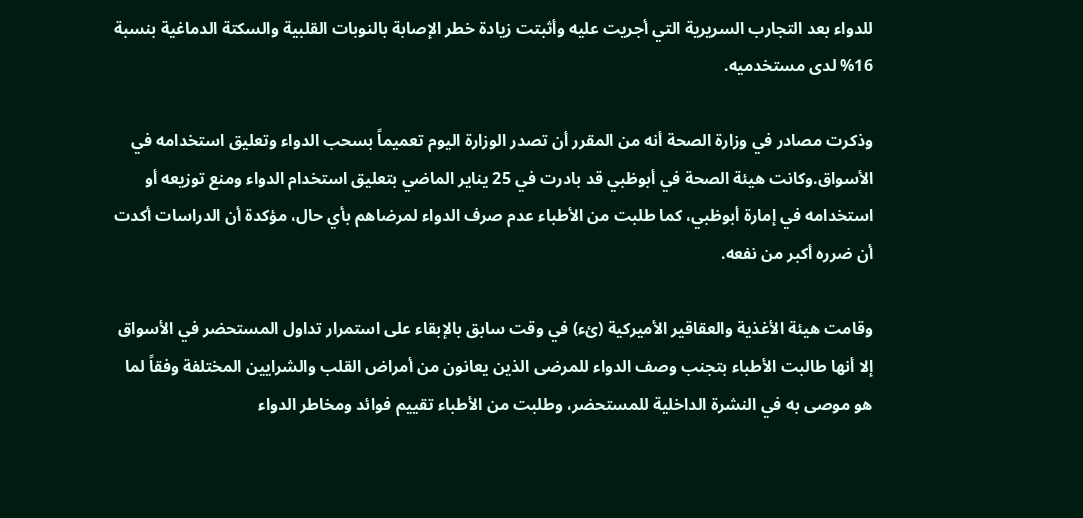للدواء بعد التجارب السريرية التي أجريت عليه وأثبتت زيادة خطر الإصابة بالنوبات القلبية والسكتة الدماغية بنسبة 16% لدى مستخدميه.

وذكرت مصادر في وزارة الصحة أنه من المقرر أن تصدر الوزارة اليوم تعميماً بسحب الدواء وتعليق استخدامه في الأسواق.وكانت هيئة الصحة في أبوظبي قد بادرت في 25 يناير الماضي بتعليق استخدام الدواء ومنع توزيعه أو استخدامه في إمارة أبوظبي، كما طلبت من الأطباء عدم صرف الدواء لمرضاهم بأي حال، مؤكدة أن الدراسات أكدت أن ضرره أكبر من نفعه.

وقامت هيئة الأغذية والعقاقير الأميركية (ئء) في وقت سابق بالإبقاء على استمرار تداول المستحضر في الأسواق إلا أنها طالبت الأطباء بتجنب وصف الدواء للمرضى الذين يعانون من أمراض القلب والشرايين المختلفة وفقاً لما هو موصى به في النشرة الداخلية للمستحضر، وطلبت من الأطباء تقييم فوائد ومخاطر الدواء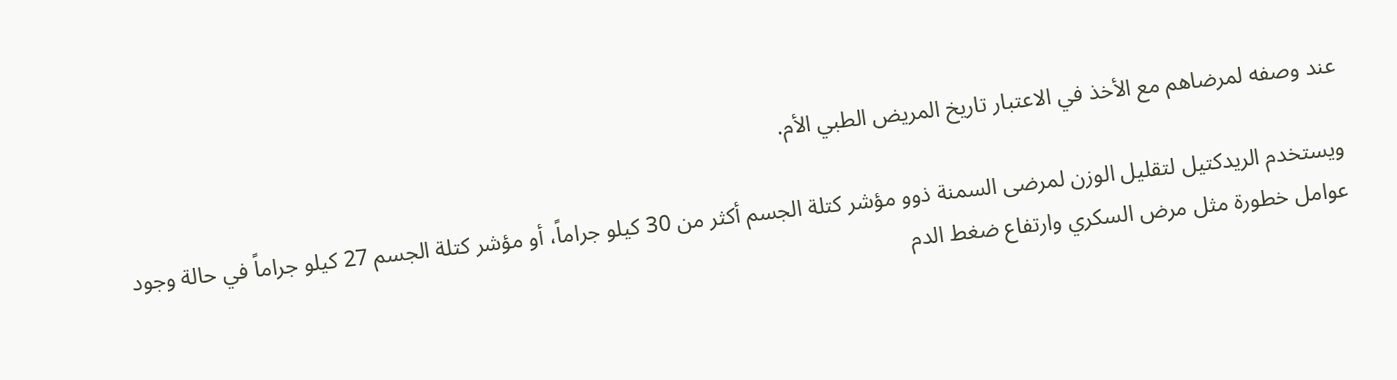عند وصفه لمرضاهم مع الأخذ في الاعتبار تاريخ المريض الطبي الأم.

ويستخدم الريدكتيل لتقليل الوزن لمرضى السمنة ذوو مؤشر كتلة الجسم أكثر من 30 كيلو جراماً، أو مؤشر كتلة الجسم 27 كيلو جراماً في حالة وجود عوامل خطورة مثل مرض السكري وارتفاع ضغط الدم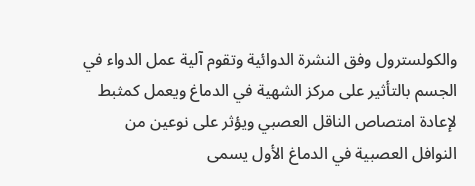والكولسترول وفق النشرة الدوائية وتقوم آلية عمل الدواء في الجسم بالتأثير على مركز الشهية في الدماغ ويعمل كمثبط لإعادة امتصاص الناقل العصبي ويؤثر على نوعين من النوافل العصبية في الدماغ الأول يسمى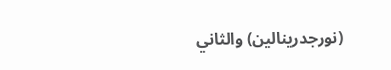(نورجدرينالين) والثاني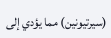(سيرتيونين) مما يؤدي إلى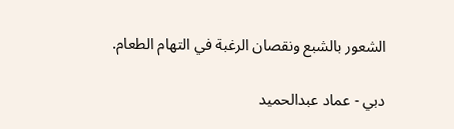الشعور بالشبع ونقصان الرغبة في التهام الطعام.

دبي - عماد عبدالحميد